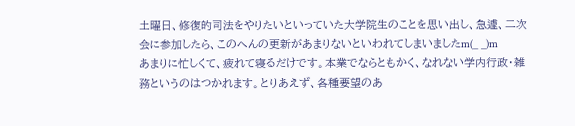土曜日、修復的司法をやりたいといっていた大学院生のことを思い出し、急遽、二次会に参加したら、このへんの更新があまりないといわれてしまいましたm(_ _)m
あまりに忙しくて、疲れて寝るだけです。本業でならともかく、なれない学内行政・雑務というのはつかれます。とりあえず、各種要望のあ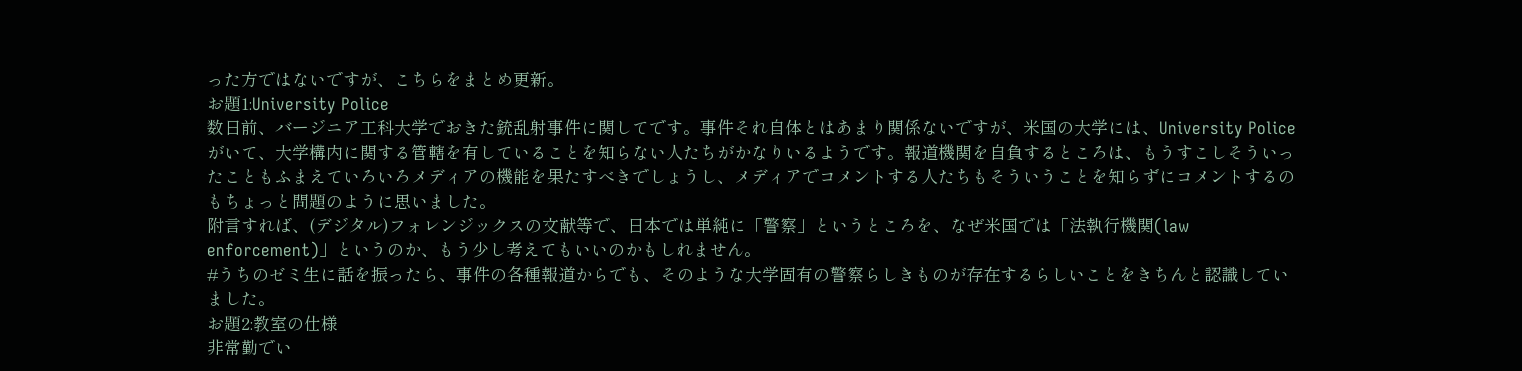った方ではないですが、こちらをまとめ更新。
お題1:University Police
数日前、バージニア工科大学でおきた銃乱射事件に関してです。事件それ自体とはあまり関係ないですが、米国の大学には、University Policeがいて、大学構内に関する管轄を有していることを知らない人たちがかなりいるようです。報道機関を自負するところは、もうすこしそういったこともふまえていろいろメディアの機能を果たすべきでしょうし、メディアでコメントする人たちもそういうことを知らずにコメントするのもちょっと問題のように思いました。
附言すれば、(デジタル)フォレンジックスの文献等で、日本では単純に「警察」というところを、なぜ米国では「法執行機関(law enforcement)」というのか、もう少し考えてもいいのかもしれません。
#うちのゼミ生に話を振ったら、事件の各種報道からでも、そのような大学固有の警察らしきものが存在するらしいことをきちんと認識していました。
お題2:教室の仕様
非常勤でい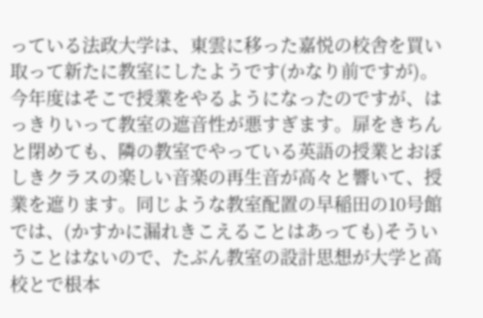っている法政大学は、東雲に移った嘉悦の校舎を買い取って新たに教室にしたようです(かなり前ですが)。今年度はそこで授業をやるようになったのですが、はっきりいって教室の遮音性が悪すぎます。扉をきちんと閉めても、隣の教室でやっている英語の授業とおぼしきクラスの楽しい音楽の再生音が高々と響いて、授業を遮ります。同じような教室配置の早稲田の10号館では、(かすかに漏れきこえることはあっても)そういうことはないので、たぶん教室の設計思想が大学と高校とで根本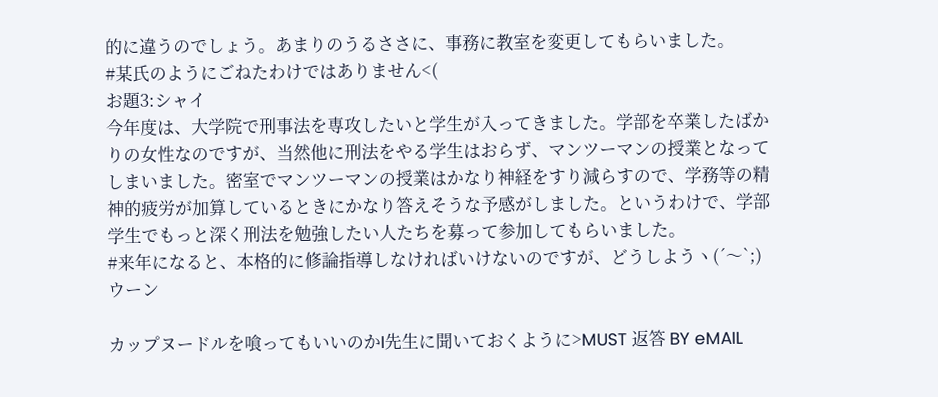的に違うのでしょう。あまりのうるささに、事務に教室を変更してもらいました。
#某氏のようにごねたわけではありません<(
お題3:シャイ
今年度は、大学院で刑事法を専攻したいと学生が入ってきました。学部を卒業したばかりの女性なのですが、当然他に刑法をやる学生はおらず、マンツーマンの授業となってしまいました。密室でマンツーマンの授業はかなり神経をすり減らすので、学務等の精神的疲労が加算しているときにかなり答えそうな予感がしました。というわけで、学部学生でもっと深く刑法を勉強したい人たちを募って参加してもらいました。
#来年になると、本格的に修論指導しなければいけないのですが、どうしようヽ(´〜`;)ウーン

カップヌードルを喰ってもいいのかI先生に聞いておくように>MUST 返答 BY eMAIL